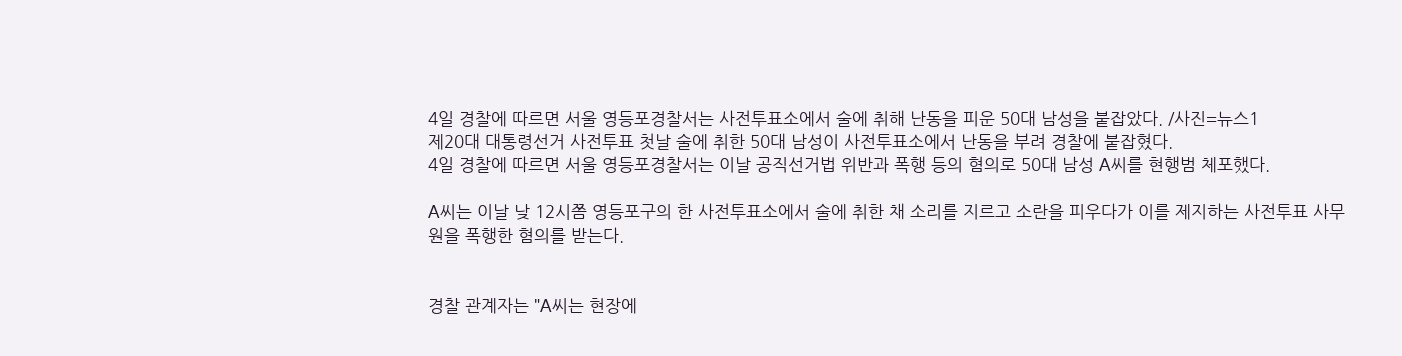4일 경찰에 따르면 서울 영등포경찰서는 사전투표소에서 술에 취해 난동을 피운 50대 남성을 붙잡았다. /사진=뉴스1
제20대 대통령선거 사전투표 첫날 술에 취한 50대 남성이 사전투표소에서 난동을 부려 경찰에 붙잡혔다.
4일 경찰에 따르면 서울 영등포경찰서는 이날 공직선거법 위반과 폭행 등의 혐의로 50대 남성 A씨를 현행범 체포했다.

A씨는 이날 낮 12시쯤 영등포구의 한 사전투표소에서 술에 취한 채 소리를 지르고 소란을 피우다가 이를 제지하는 사전투표 사무원을 폭행한 혐의를 받는다.


경찰 관계자는 "A씨는 현장에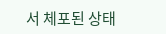서 체포된 상태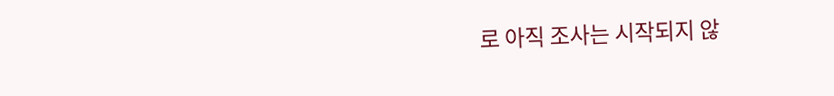로 아직 조사는 시작되지 않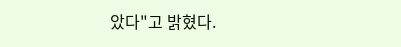았다"고 밝혔다.